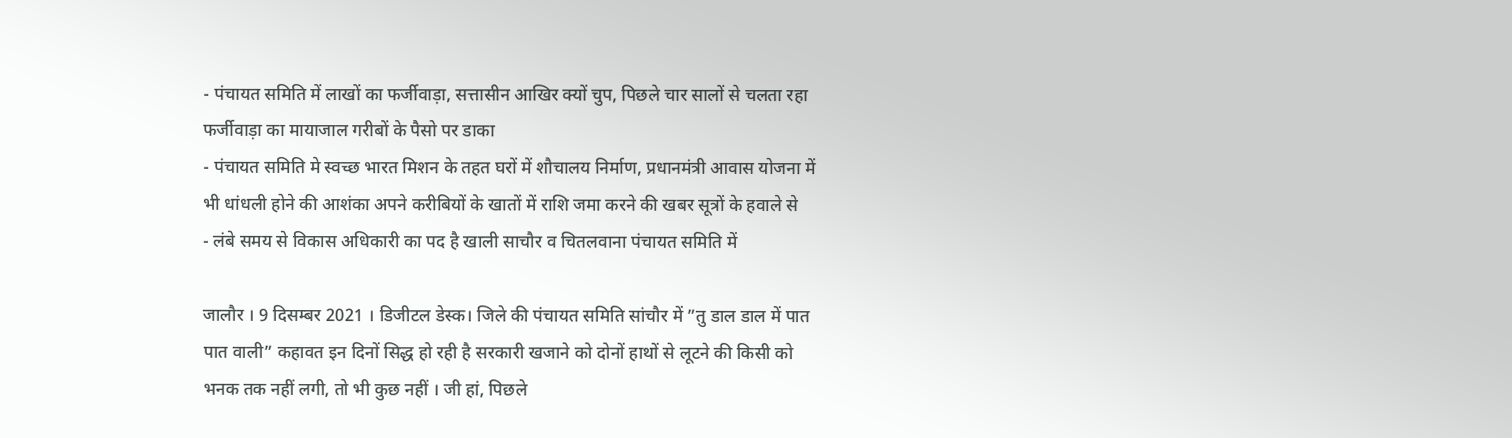- पंचायत समिति में लाखों का फर्जीवाड़ा, सत्तासीन आखिर क्यों चुप, पिछले चार सालों से चलता रहा फर्जीवाड़ा का मायाजाल गरीबों के पैसो पर डाका
- पंचायत समिति मे स्वच्छ भारत मिशन के तहत घरों में शौचालय निर्माण, प्रधानमंत्री आवास योजना में भी धांधली होने की आशंका अपने करीबियों के खातों में राशि जमा करने की खबर सूत्रों के हवाले से
- लंबे समय से विकास अधिकारी का पद है खाली साचौर व चितलवाना पंचायत समिति में

जालौर । 9 दिसम्बर 2021 । डिजीटल डेस्क। जिले की पंचायत समिति सांचौर में ”तु डाल डाल में पात पात वाली” कहावत इन दिनों सिद्ध हो रही है सरकारी खजाने को दोनों हाथों से लूटने की किसी को भनक तक नहीं लगी, तो भी कुछ नहीं । जी हां, पिछले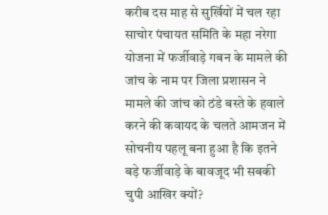करीब दस माह से सुर्खियों में चल रहा साचोर पंचायत समिति के महा नरेगा योजना में फर्जीवाड़े गबन के मामले की जांच के नाम पर जिला प्रशासन ने मामले की जांच को ठंडे बस्ते के हवाले करने की कवायद के चलते आमजन में सोचनीय पहलू बना हुआ है कि इतने बड़े फर्जीवाड़े के बावजूद भी सबकी चुपी आखिर क्यों?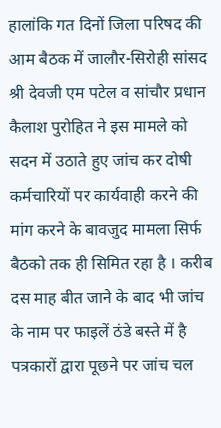हालांकि गत दिनों जिला परिषद की आम बैठक में जालौर-सिरोही सांसद श्री देवजी एम पटेल व सांचौर प्रधान कैलाश पुरोहित ने इस मामले को सदन में उठाते हुए जांच कर दोषी कर्मचारियों पर कार्यवाही करने की मांग करने के बावजुद मामला सिर्फ बैठको तक ही सिमित रहा है । करीब दस माह बीत जाने के बाद भी जांच के नाम पर फाइलें ठंडे बस्ते में है पत्रकारों द्वारा पूछने पर जांच चल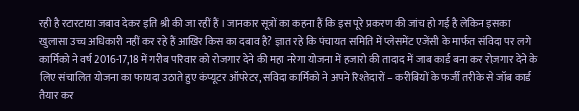रही है रटारटाया जबाव देकर इति श्री की जा रहीं हैं । जानकार सूत्रों का कहना हैं कि इस पूरे प्रकरण की जांच हो गई है लेकिन इसका खुलासा उच्च अधिकारी नहीं कर रहे हैं आखिर किस का दबाव है? ज्ञात रहे कि पंचायत समिति में प्लेसमेंट एजेंसी के मार्फत संविदा पर लगे कार्मिको ने वर्ष 2016-17,18 में गरीब परिवार को रोजगार देने की महा नरेगा योजना में हजारो की तादाद में जाब कार्ड बना कर रोज़गार देने के लिए संचालित योजना का फायदा उठाते हुए कंप्यूटर ऑपरेटर, सविदा कार्मिको ने अपने रिश्तेदारों – करीबियों के फर्जी तरीके से जॉब कार्ड तैयार कर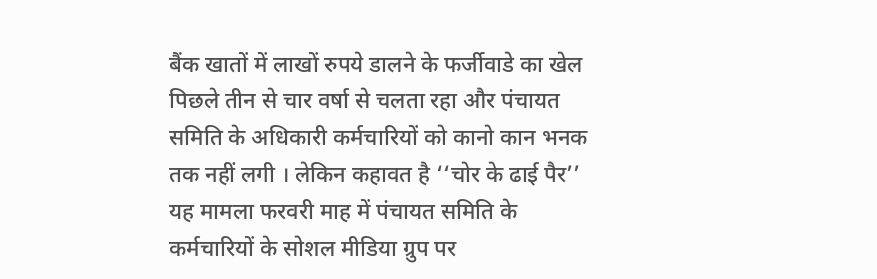बैंक खातों में लाखों रुपये डालने के फर्जीवाडे का खेल पिछले तीन से चार वर्षा से चलता रहा और पंचायत समिति के अधिकारी कर्मचारियों को कानो कान भनक तक नहीं लगी । लेकिन कहावत है ‘‘चोर के ढाई पैर’’ यह मामला फरवरी माह में पंचायत समिति के कर्मचारियों के सोशल मीडिया ग्रुप पर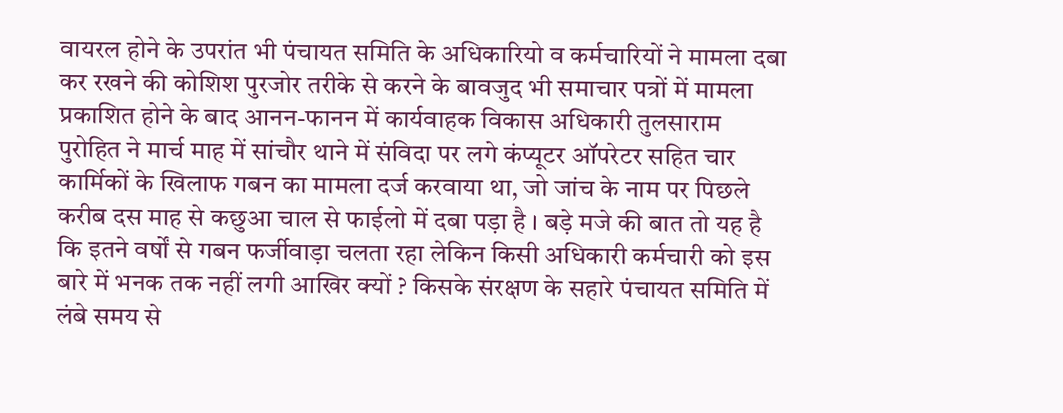वायरल होने के उपरांत भी पंचायत समिति के अधिकारियो व कर्मचारियों ने मामला दबा कर रखने की कोशिश पुरजोर तरीके से करने के बावजुद भी समाचार पत्रों में मामला प्रकाशित होने के बाद आनन-फानन में कार्यवाहक विकास अधिकारी तुलसाराम पुरोहित ने मार्च माह में सांचौर थाने में संविदा पर लगे कंप्यूटर ऑपरेटर सहित चार कार्मिकों के खिलाफ गबन का मामला दर्ज करवाया था, जो जांच के नाम पर पिछले करीब दस माह से कछुआ चाल से फाईलो में दबा पड़ा है । बड़े मजे की बात तो यह है कि इतने वर्षों से गबन फर्जीवाड़ा चलता रहा लेकिन किसी अधिकारी कर्मचारी को इस बारे में भनक तक नहीं लगी आखिर क्यों ? किसके संरक्षण के सहारे पंचायत समिति में लंबे समय से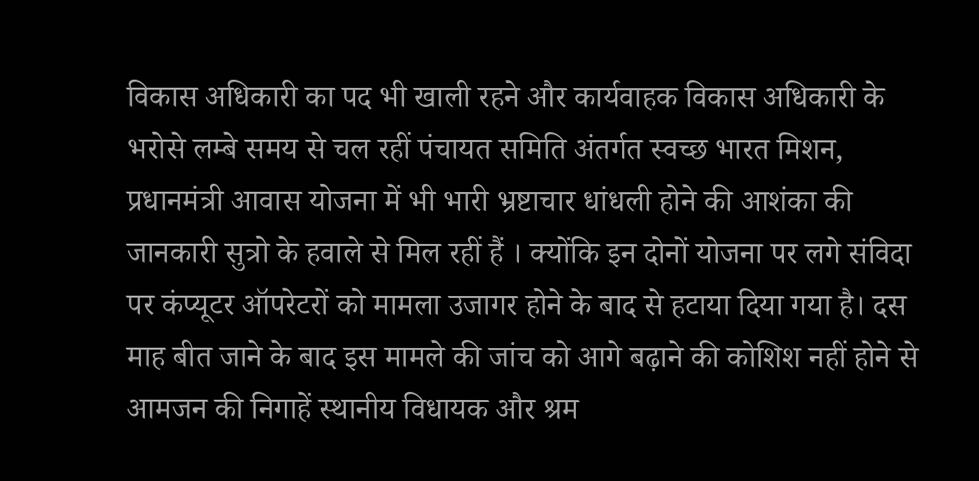विकास अधिकारी का पद भी खाली रहने और कार्यवाहक विकास अधिकारी के भरोसे लम्बे समय से चल रहीं पंचायत समिति अंतर्गत स्वच्छ भारत मिशन, प्रधानमंत्री आवास योजना में भी भारी भ्रष्टाचार धांधली होने की आशंका की जानकारी सुत्रो के हवाले से मिल रहीं हैं । क्योंकि इन दोनों योजना पर लगे संविदा पर कंप्यूटर ऑपरेटरों को मामला उजागर होने के बाद से हटाया दिया गया है। दस माह बीत जाने के बाद इस मामले की जांच को आगे बढ़ाने की कोशिश नहीं होने से आमजन की निगाहें स्थानीय विधायक और श्रम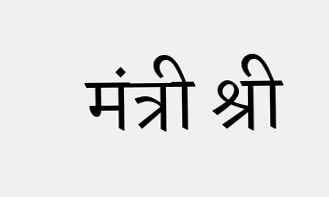मंत्री श्री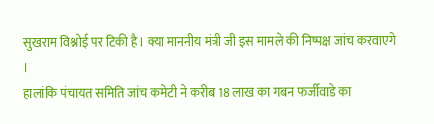सुखराम विश्नोई पर टिकी है। क्या माननीय मंत्री जी इस मामले की निष्पक्ष जांच करवाएगे ।
हालांकि पंचायत समिति जांच कमेटी ने करीब 18 लाख का गबन फर्जीवाडे का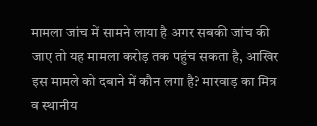मामला जांच में सामने लाया है अगर सबकी जांच की जाए तो यह मामला करोड़ तक पहुंच सकता है, आखिर इस मामले को दबाने में कौन लगा है? मारवाड़ का मित्र व स्थानीय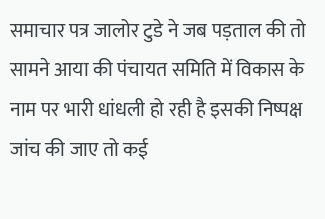समाचार पत्र जालोर टुडे ने जब पड़ताल की तो सामने आया की पंचायत समिति में विकास के नाम पर भारी धांधली हो रही है इसकी निष्पक्ष जांच की जाए तो कई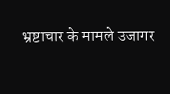भ्रष्टाचार के मामले उजागर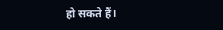हो सकते हैं।